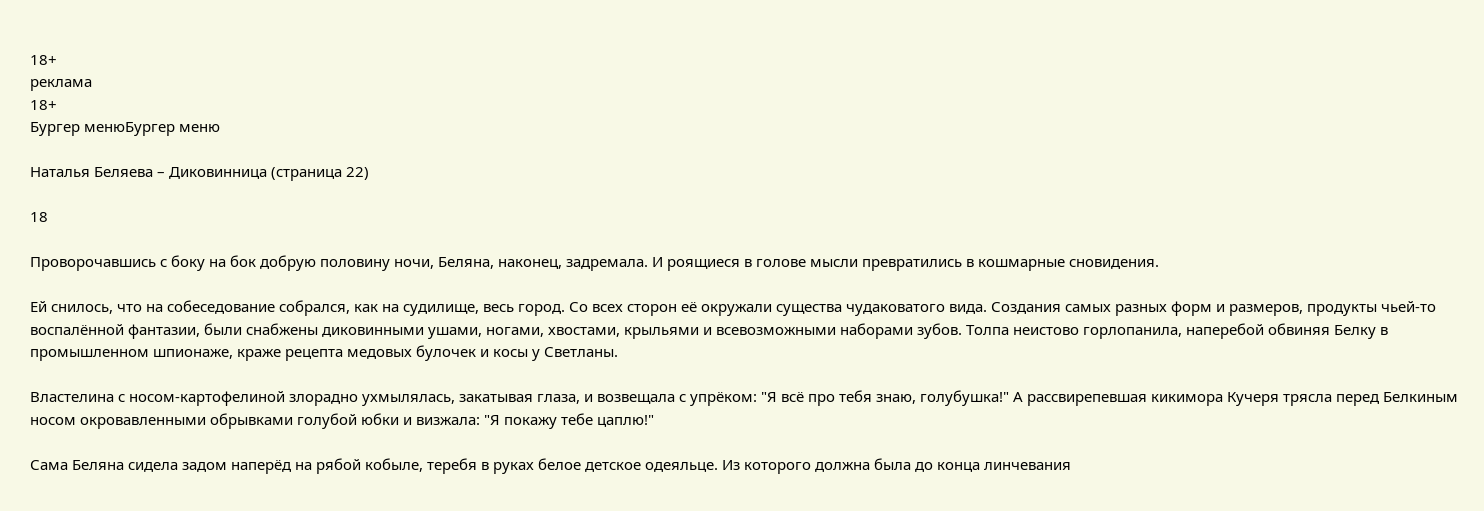18+
реклама
18+
Бургер менюБургер меню

Наталья Беляева – Диковинница (страница 22)

18

Проворочавшись с боку на бок добрую половину ночи, Беляна, наконец, задремала. И роящиеся в голове мысли превратились в кошмарные сновидения.

Ей снилось, что на собеседование собрался, как на судилище, весь город. Со всех сторон её окружали существа чудаковатого вида. Создания самых разных форм и размеров, продукты чьей-то воспалённой фантазии, были снабжены диковинными ушами, ногами, хвостами, крыльями и всевозможными наборами зубов. Толпа неистово горлопанила, наперебой обвиняя Белку в промышленном шпионаже, краже рецепта медовых булочек и косы у Светланы.

Властелина с носом-картофелиной злорадно ухмылялась, закатывая глаза, и возвещала с упрёком: "Я всё про тебя знаю, голубушка!" А рассвирепевшая кикимора Кучеря трясла перед Белкиным носом окровавленными обрывками голубой юбки и визжала: "Я покажу тебе цаплю!"

Сама Беляна сидела задом наперёд на рябой кобыле, теребя в руках белое детское одеяльце. Из которого должна была до конца линчевания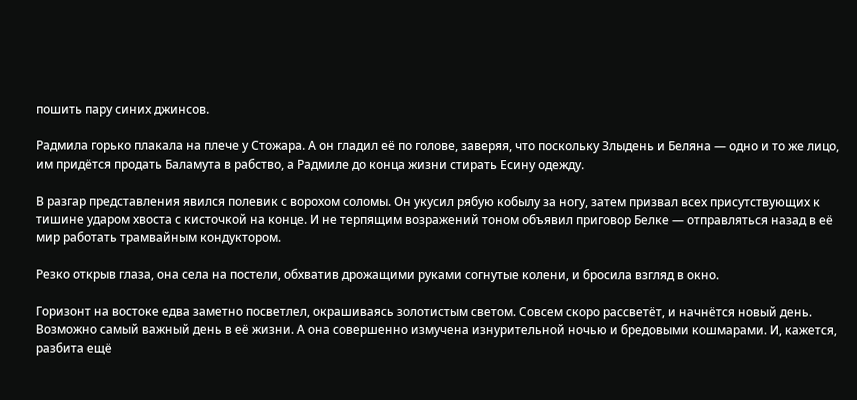пошить пару синих джинсов.

Радмила горько плакала на плече у Стожара. А он гладил её по голове, заверяя, что поскольку Злыдень и Беляна — одно и то же лицо, им придётся продать Баламута в рабство, а Радмиле до конца жизни стирать Есину одежду.

В разгар представления явился полевик с ворохом соломы. Он укусил рябую кобылу за ногу, затем призвал всех присутствующих к тишине ударом хвоста с кисточкой на конце. И не терпящим возражений тоном объявил приговор Белке — отправляться назад в её мир работать трамвайным кондуктором.

Резко открыв глаза, она села на постели, обхватив дрожащими руками согнутые колени, и бросила взгляд в окно.

Горизонт на востоке едва заметно посветлел, окрашиваясь золотистым светом. Совсем скоро рассветёт, и начнётся новый день. Возможно самый важный день в её жизни. А она совершенно измучена изнурительной ночью и бредовыми кошмарами. И, кажется, разбита ещё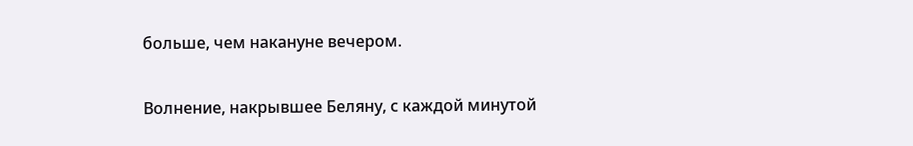больше, чем накануне вечером.

Волнение, накрывшее Беляну, с каждой минутой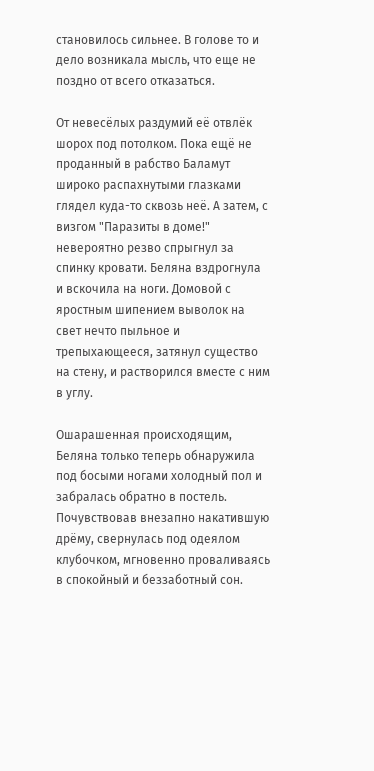становилось сильнее. В голове то и дело возникала мысль, что еще не поздно от всего отказаться.

От невесёлых раздумий её отвлёк шорох под потолком. Пока ещё не проданный в рабство Баламут широко распахнутыми глазками глядел куда-то сквозь неё. А затем, с визгом "Паразиты в доме!" невероятно резво спрыгнул за спинку кровати. Беляна вздрогнула и вскочила на ноги. Домовой с яростным шипением выволок на свет нечто пыльное и трепыхающееся, затянул существо на стену, и растворился вместе с ним в углу.

Ошарашенная происходящим, Беляна только теперь обнаружила под босыми ногами холодный пол и забралась обратно в постель. Почувствовав внезапно накатившую дрёму, свернулась под одеялом клубочком, мгновенно проваливаясь в спокойный и беззаботный сон.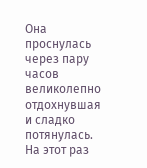Она проснулась через пару часов великолепно отдохнувшая и сладко потянулась. На этот раз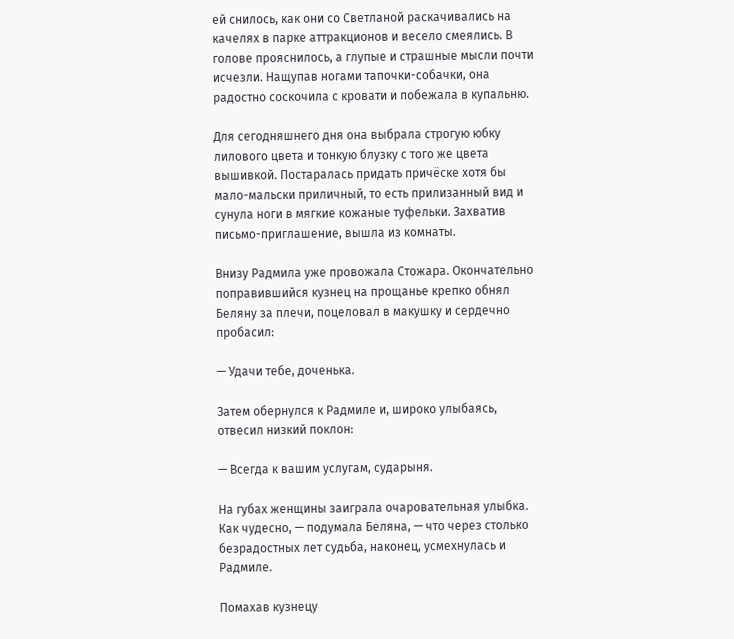ей снилось, как они со Светланой раскачивались на качелях в парке аттракционов и весело смеялись. В голове прояснилось, а глупые и страшные мысли почти исчезли. Нащупав ногами тапочки-собачки, она радостно соскочила с кровати и побежала в купальню.

Для сегодняшнего дня она выбрала строгую юбку лилового цвета и тонкую блузку с того же цвета вышивкой. Постаралась придать причёске хотя бы мало-мальски приличный, то есть прилизанный вид и сунула ноги в мягкие кожаные туфельки. Захватив письмо-приглашение, вышла из комнаты.

Внизу Радмила уже провожала Стожара. Окончательно поправившийся кузнец на прощанье крепко обнял Беляну за плечи, поцеловал в макушку и сердечно пробасил:

— Удачи тебе, доченька.

Затем обернулся к Радмиле и, широко улыбаясь, отвесил низкий поклон:

— Всегда к вашим услугам, сударыня.

На губах женщины заиграла очаровательная улыбка. Как чудесно, — подумала Беляна, — что через столько безрадостных лет судьба, наконец, усмехнулась и Радмиле.

Помахав кузнецу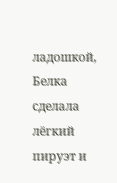ладошкой, Белка сделала лёгкий пируэт и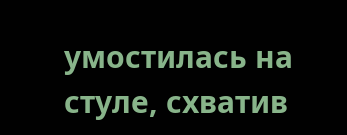умостилась на стуле, схватив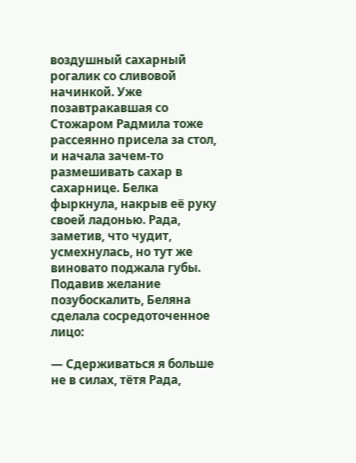воздушный сахарный рогалик со сливовой начинкой. Уже позавтракавшая со Стожаром Радмила тоже рассеянно присела за стол, и начала зачем-то размешивать сахар в сахарнице. Белка фыркнула, накрыв её руку своей ладонью. Рада, заметив, что чудит, усмехнулась, но тут же виновато поджала губы. Подавив желание позубоскалить, Беляна сделала сосредоточенное лицо:

— Сдерживаться я больше не в силах, тётя Рада,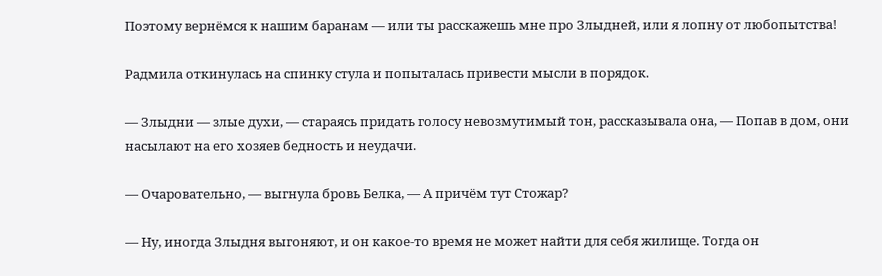Поэтому вернёмся к нашим баранам — или ты расскажешь мне про Злыдней, или я лопну от любопытства!

Радмила откинулась на спинку стула и попыталась привести мысли в порядок.

— Злыдни — злые духи, — стараясь придать голосу невозмутимый тон, рассказывала она, — Попав в дом, они насылают на его хозяев бедность и неудачи.

— Очаровательно, — выгнула бровь Белка, — А причём тут Стожар?

— Ну, иногда Злыдня выгоняют, и он какое-то время не может найти для себя жилище. Тогда он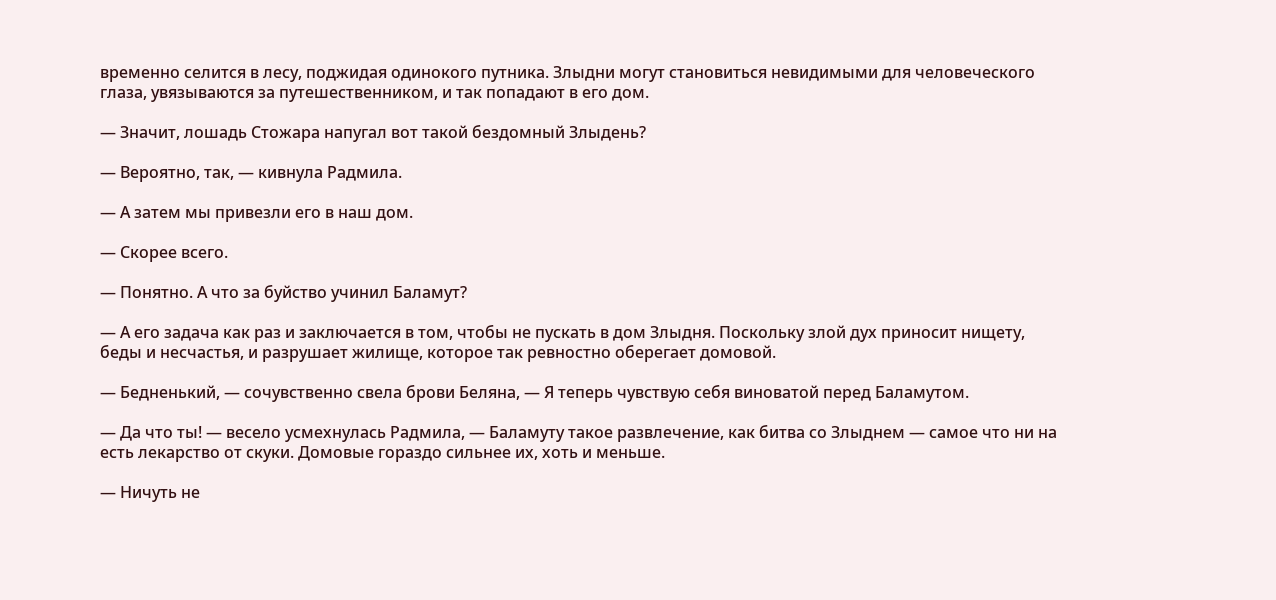временно селится в лесу, поджидая одинокого путника. Злыдни могут становиться невидимыми для человеческого глаза, увязываются за путешественником, и так попадают в его дом.

— Значит, лошадь Стожара напугал вот такой бездомный Злыдень?

— Вероятно, так, — кивнула Радмила.

— А затем мы привезли его в наш дом.

— Скорее всего.

— Понятно. А что за буйство учинил Баламут?

— А его задача как раз и заключается в том, чтобы не пускать в дом Злыдня. Поскольку злой дух приносит нищету, беды и несчастья, и разрушает жилище, которое так ревностно оберегает домовой.

— Бедненький, — сочувственно свела брови Беляна, — Я теперь чувствую себя виноватой перед Баламутом.

— Да что ты! — весело усмехнулась Радмила, — Баламуту такое развлечение, как битва со Злыднем — самое что ни на есть лекарство от скуки. Домовые гораздо сильнее их, хоть и меньше.

— Ничуть не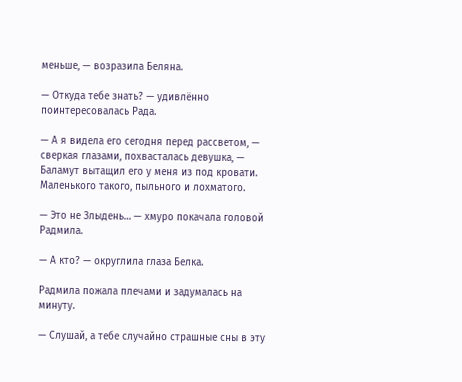меньше, — возразила Беляна.

— Откуда тебе знать? — удивлённо поинтересовалась Рада.

— А я видела его сегодня перед рассветом, — сверкая глазами, похвасталась девушка, — Баламут вытащил его у меня из под кровати. Маленького такого, пыльного и лохматого.

— Это не Злыдень… — хмуро покачала головой Радмила.

— А кто? — округлила глаза Белка.

Радмила пожала плечами и задумалась на минуту.

— Слушай, а тебе случайно страшные сны в эту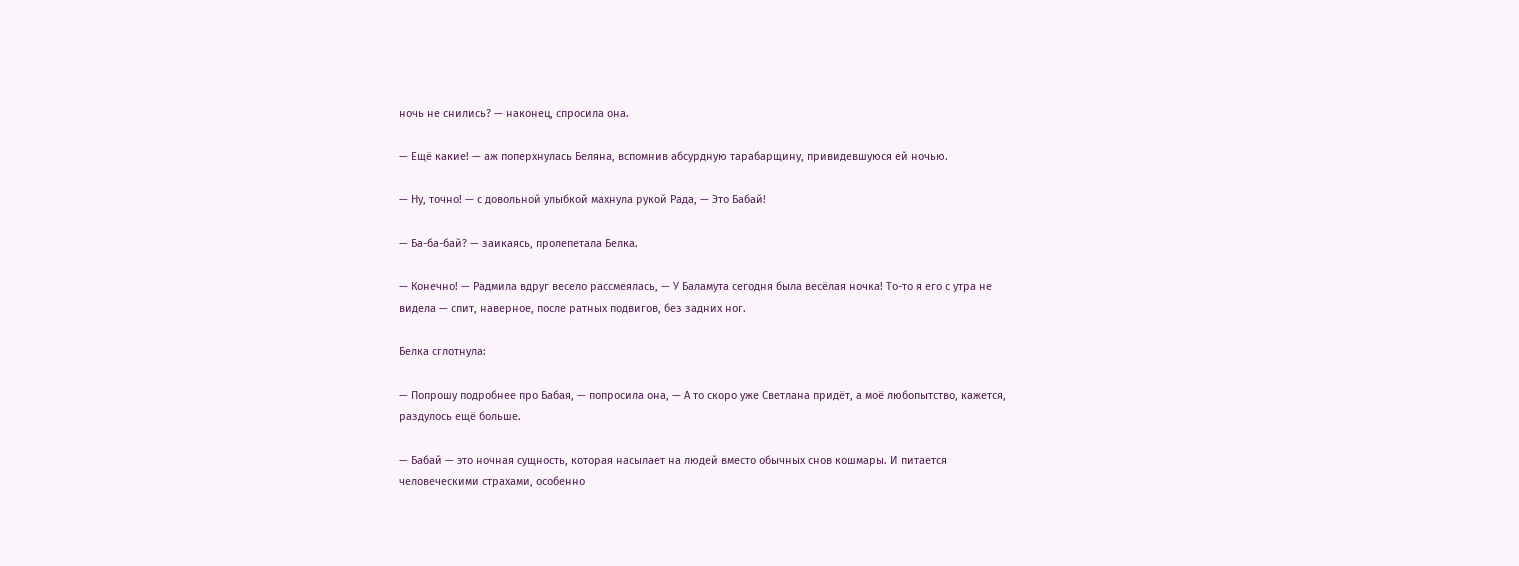ночь не снились? — наконец, спросила она.

— Ещё какие! — аж поперхнулась Беляна, вспомнив абсурдную тарабарщину, привидевшуюся ей ночью.

— Ну, точно! — с довольной улыбкой махнула рукой Рада, — Это Бабай!

— Ба-ба-бай? — заикаясь, пролепетала Белка.

— Конечно! — Радмила вдруг весело рассмеялась, — У Баламута сегодня была весёлая ночка! То-то я его с утра не видела — спит, наверное, после ратных подвигов, без задних ног.

Белка сглотнула:

— Попрошу подробнее про Бабая, — попросила она, — А то скоро уже Светлана придёт, а моё любопытство, кажется, раздулось ещё больше.

— Бабай — это ночная сущность, которая насылает на людей вместо обычных снов кошмары. И питается человеческими страхами, особенно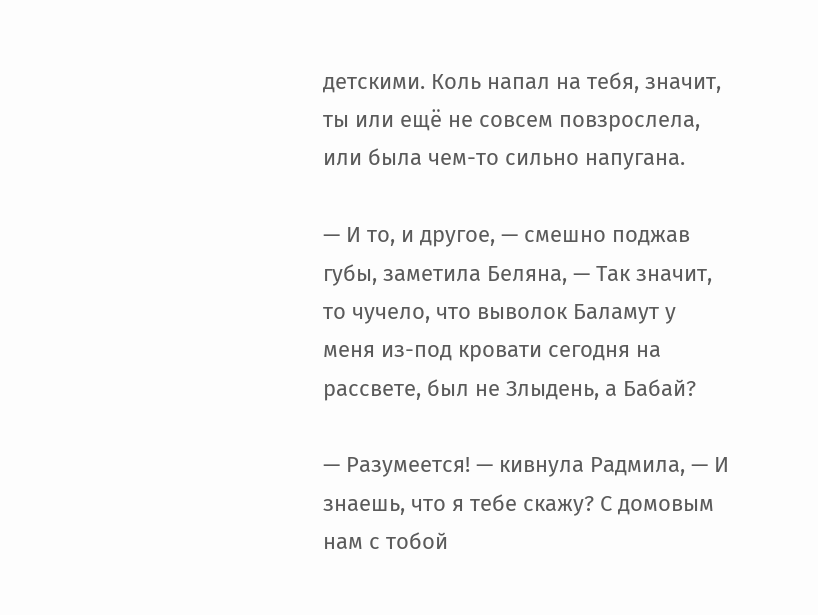детскими. Коль напал на тебя, значит, ты или ещё не совсем повзрослела, или была чем-то сильно напугана.

— И то, и другое, — смешно поджав губы, заметила Беляна, — Так значит, то чучело, что выволок Баламут у меня из-под кровати сегодня на рассвете, был не Злыдень, а Бабай?

— Разумеется! — кивнула Радмила, — И знаешь, что я тебе скажу? С домовым нам с тобой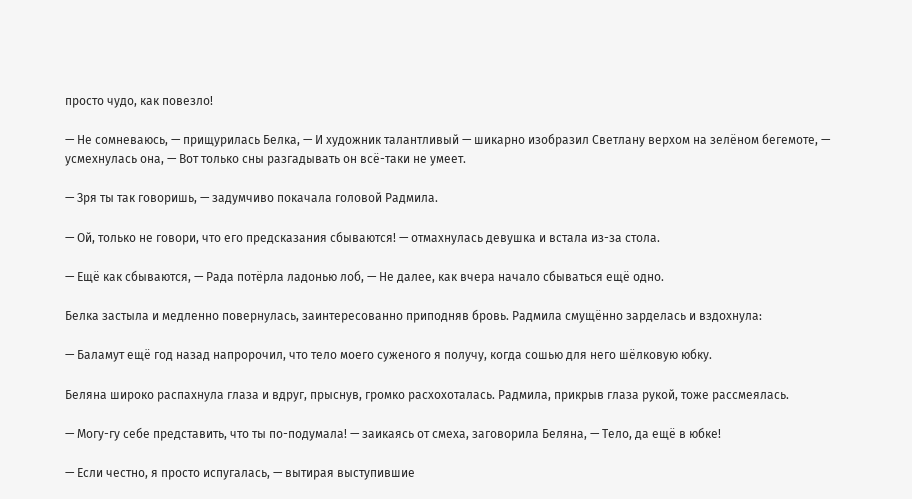просто чудо, как повезло!

— Не сомневаюсь, — прищурилась Белка, — И художник талантливый — шикарно изобразил Светлану верхом на зелёном бегемоте, — усмехнулась она, — Вот только сны разгадывать он всё-таки не умеет.

— Зря ты так говоришь, — задумчиво покачала головой Радмила.

— Ой, только не говори, что его предсказания сбываются! — отмахнулась девушка и встала из-за стола.

— Ещё как сбываются, — Рада потёрла ладонью лоб, — Не далее, как вчера начало сбываться ещё одно.

Белка застыла и медленно повернулась, заинтересованно приподняв бровь. Радмила смущённо зарделась и вздохнула:

— Баламут ещё год назад напророчил, что тело моего суженого я получу, когда сошью для него шёлковую юбку.

Беляна широко распахнула глаза и вдруг, прыснув, громко расхохоталась. Радмила, прикрыв глаза рукой, тоже рассмеялась.

— Могу-гу себе представить, что ты по-подумала! — заикаясь от смеха, заговорила Беляна, — Тело, да ещё в юбке!

— Если честно, я просто испугалась, — вытирая выступившие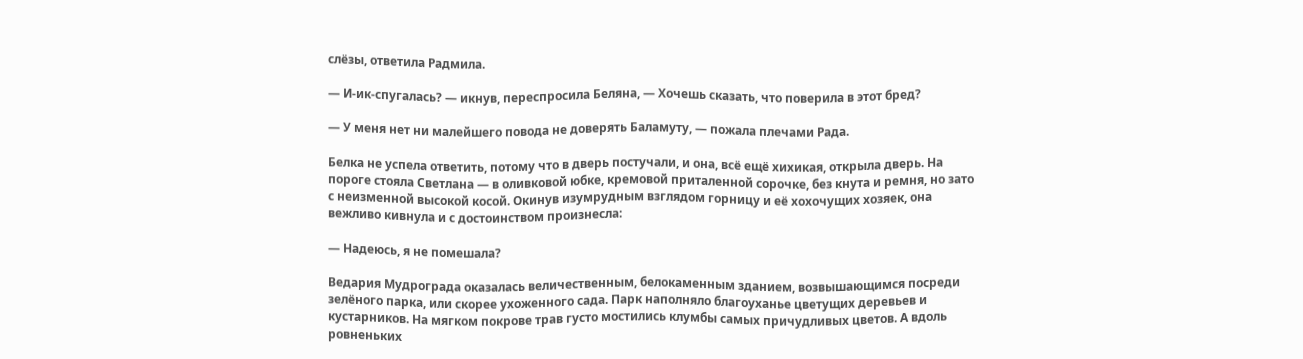слёзы, ответила Радмила.

— И-ик-спугалась? — икнув, переспросила Беляна, — Хочешь сказать, что поверила в этот бред?

— У меня нет ни малейшего повода не доверять Баламуту, — пожала плечами Рада.

Белка не успела ответить, потому что в дверь постучали, и она, всё ещё хихикая, открыла дверь. На пороге стояла Светлана — в оливковой юбке, кремовой приталенной сорочке, без кнута и ремня, но зато с неизменной высокой косой. Окинув изумрудным взглядом горницу и её хохочущих хозяек, она вежливо кивнула и с достоинством произнесла:

— Надеюсь, я не помешала?

Ведария Мудрограда оказалась величественным, белокаменным зданием, возвышающимся посреди зелёного парка, или скорее ухоженного сада. Парк наполняло благоуханье цветущих деревьев и кустарников. На мягком покрове трав густо мостились клумбы самых причудливых цветов. А вдоль ровненьких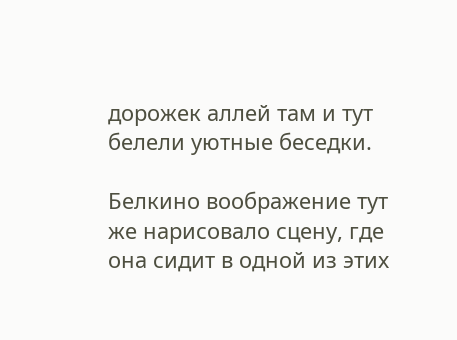дорожек аллей там и тут белели уютные беседки.

Белкино воображение тут же нарисовало сцену, где она сидит в одной из этих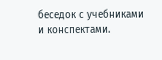беседок с учебниками и конспектами.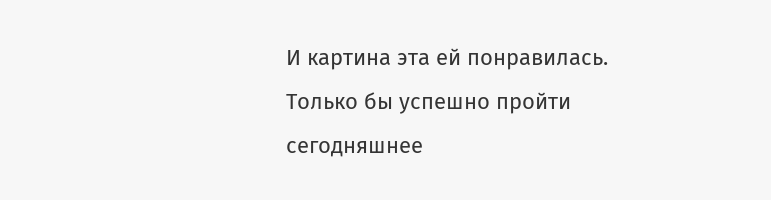И картина эта ей понравилась. Только бы успешно пройти сегодняшнее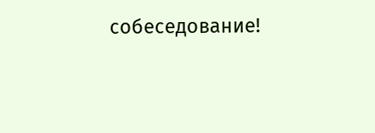собеседование!